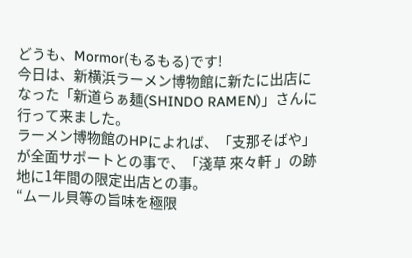どうも、Mormor(もるもる)です!
今日は、新横浜ラーメン博物館に新たに出店になった「新道らぁ麺(SHINDO RAMEN)」さんに行って来ました。
ラーメン博物館のHPによれば、「支那そばや」が全面サポートとの事で、「淺草 來々軒 」の跡地に1年間の限定出店との事。
“ムール貝等の旨味を極限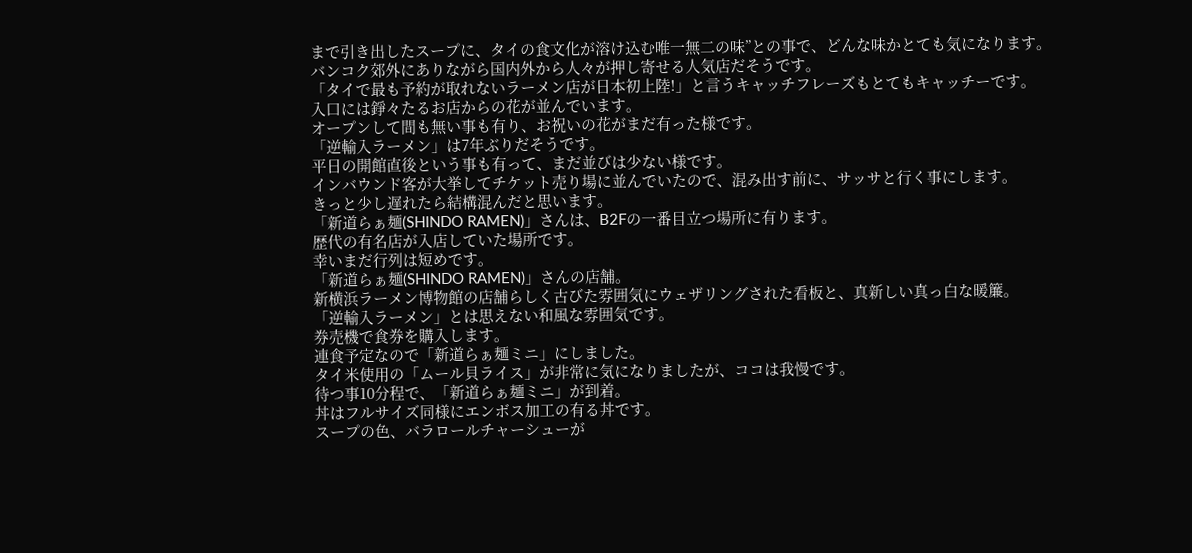まで引き出したスープに、タイの食文化が溶け込む唯一無二の味”との事で、どんな味かとても気になります。
バンコク郊外にありながら国内外から人々が押し寄せる人気店だそうです。
「タイで最も予約が取れないラーメン店が日本初上陸!」と言うキャッチフレーズもとてもキャッチーです。
入口には錚々たるお店からの花が並んでいます。
オープンして間も無い事も有り、お祝いの花がまだ有った様です。
「逆輸入ラーメン」は7年ぶりだそうです。
平日の開館直後という事も有って、まだ並びは少ない様です。
インバウンド客が大挙してチケット売り場に並んでいたので、混み出す前に、サッサと行く事にします。
きっと少し遅れたら結構混んだと思います。
「新道らぁ麺(SHINDO RAMEN)」さんは、B2Fの一番目立つ場所に有ります。
歴代の有名店が入店していた場所です。
幸いまだ行列は短めです。
「新道らぁ麺(SHINDO RAMEN)」さんの店舗。
新横浜ラーメン博物館の店舗らしく古びた雰囲気にウェザリングされた看板と、真新しい真っ白な暖簾。
「逆輸入ラーメン」とは思えない和風な雰囲気です。
券売機で食券を購入します。
連食予定なので「新道らぁ麺ミニ」にしました。
タイ米使用の「ムール貝ライス」が非常に気になりましたが、ココは我慢です。
待つ事10分程で、「新道らぁ麺ミニ」が到着。
丼はフルサイズ同様にエンボス加工の有る丼です。
スープの色、バラロールチャーシューが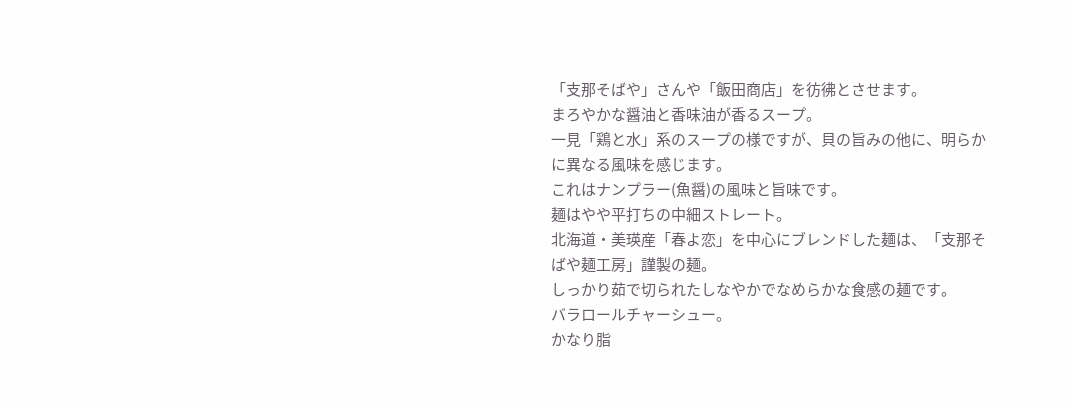「支那そばや」さんや「飯田商店」を彷彿とさせます。
まろやかな醤油と香味油が香るスープ。
一見「鶏と水」系のスープの様ですが、貝の旨みの他に、明らかに異なる風味を感じます。
これはナンプラー(魚醤)の風味と旨味です。
麺はやや平打ちの中細ストレート。
北海道・美瑛産「春よ恋」を中心にブレンドした麺は、「支那そばや麺工房」謹製の麺。
しっかり茹で切られたしなやかでなめらかな食感の麺です。
バラロールチャーシュー。
かなり脂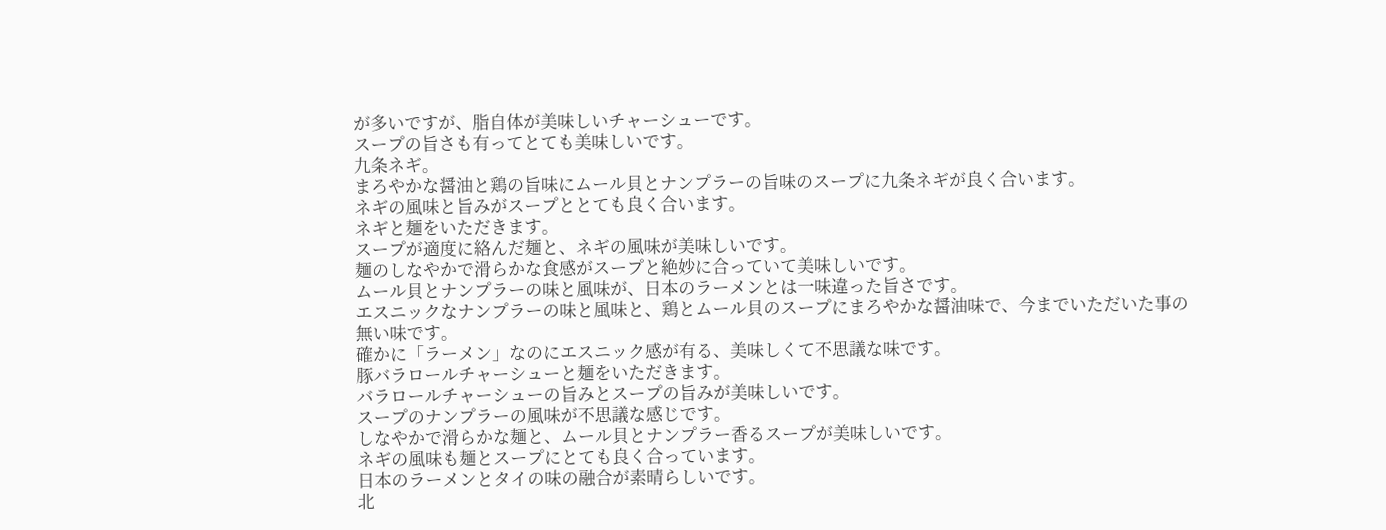が多いですが、脂自体が美味しいチャーシューです。
スープの旨さも有ってとても美味しいです。
九条ネギ。
まろやかな醤油と鶏の旨味にムール貝とナンプラーの旨味のスープに九条ネギが良く合います。
ネギの風味と旨みがスープととても良く合います。
ネギと麺をいただきます。
スープが適度に絡んだ麺と、ネギの風味が美味しいです。
麺のしなやかで滑らかな食感がスープと絶妙に合っていて美味しいです。
ムール貝とナンプラーの味と風味が、日本のラーメンとは一味違った旨さです。
エスニックなナンプラーの味と風味と、鶏とムール貝のスープにまろやかな醤油味で、今までいただいた事の無い味です。
確かに「ラーメン」なのにエスニック感が有る、美味しくて不思議な味です。
豚バラロールチャーシューと麺をいただきます。
バラロールチャーシューの旨みとスープの旨みが美味しいです。
スープのナンプラーの風味が不思議な感じです。
しなやかで滑らかな麺と、ムール貝とナンプラー香るスープが美味しいです。
ネギの風味も麺とスープにとても良く合っています。
日本のラーメンとタイの味の融合が素晴らしいです。
北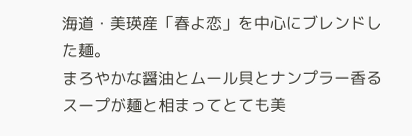海道・美瑛産「春よ恋」を中心にブレンドした麺。
まろやかな醤油とムール貝とナンプラー香るスープが麺と相まってとても美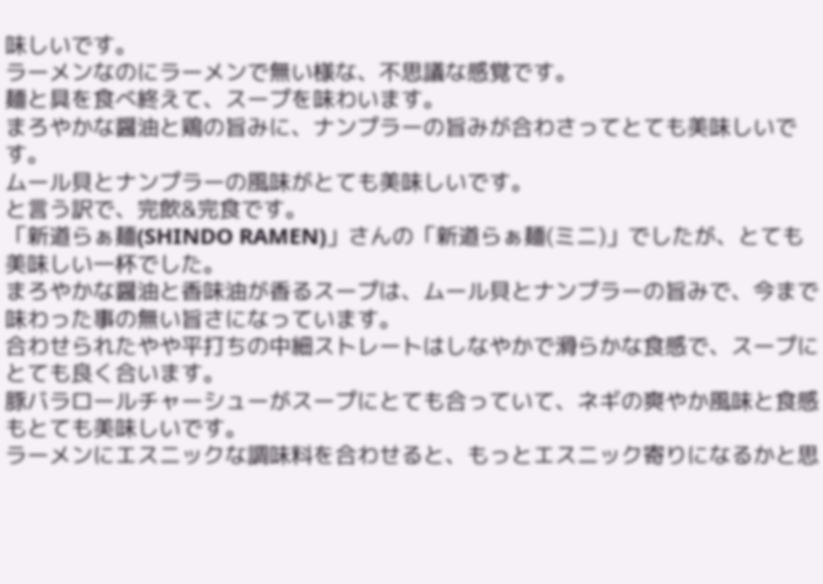味しいです。
ラーメンなのにラーメンで無い様な、不思議な感覚です。
麺と具を食べ終えて、スープを味わいます。
まろやかな醤油と鶏の旨みに、ナンプラーの旨みが合わさってとても美味しいです。
ムール貝とナンプラーの風味がとても美味しいです。
と言う訳で、完飲&完食です。
「新道らぁ麺(SHINDO RAMEN)」さんの「新道らぁ麺(ミニ)」でしたが、とても美味しい一杯でした。
まろやかな醤油と香味油が香るスープは、ムール貝とナンプラーの旨みで、今まで味わった事の無い旨さになっています。
合わせられたやや平打ちの中細ストレートはしなやかで滑らかな食感で、スープにとても良く合います。
豚バラロールチャーシューがスープにとても合っていて、ネギの爽やか風味と食感もとても美味しいです。
ラーメンにエスニックな調味料を合わせると、もっとエスニック寄りになるかと思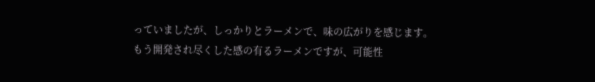っていましたが、しっかりとラーメンで、味の広がりを感じます。
もう開発され尽くした感の有るラーメンですが、可能性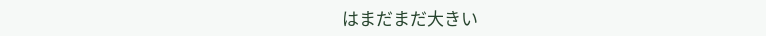はまだまだ大きい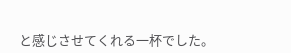と感じさせてくれる一杯でした。